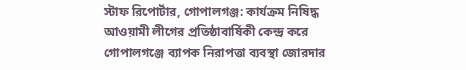স্টাফ রিপোর্টার, গোপালগঞ্জ: কার্যক্রম নিষিদ্ধ আওয়ামী লীগের প্রতিষ্ঠাবার্ষিকী কেন্দ্র করে গোপালগঞ্জে ব্যাপক নিরাপত্তা ব্যবস্থা জোরদার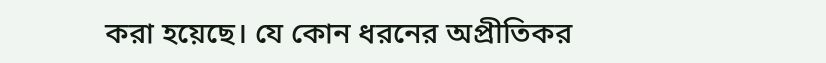করা হয়েছে। যে কোন ধরনের অপ্রীতিকর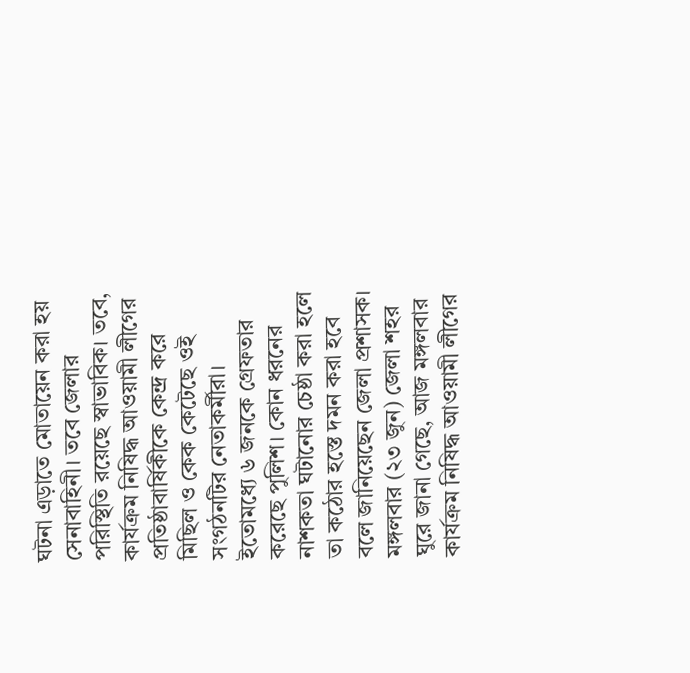ঘটনা এড়াতে মোতায়েন করা হয় সেনাবাহিনী। তবে জেলার পরিস্থিতি রয়েছে স্বাভাবিক। তবে, কার্যক্রম নিষিদ্ধ আওয়ামী লীগের প্রতিষ্ঠাবার্ষিকীকে কেন্দ্র করে মিছিল ও কেক কেটেছে ওই সংগঠনটির নেতাকর্মীরা। ইতোমধ্যে ৬ জনকে গ্রেফতার করেছে পুলিশ। কোন ধরনের নাশকতা ঘটানোর চেষ্ঠা করা হলে তা কঠোর হস্তে দমন করা হবে বলে জানিয়েছেন জেলা প্রশাসক।
মঙ্গলবার (২৩ জুন) জেলা শহর ঘুরে জানা গেছে, আজ মঙ্গলবার কার্যক্রম নিষিদ্ধ আওয়ামী লীগের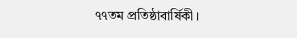৭৭তম প্রতিষ্ঠাবার্ষিকী।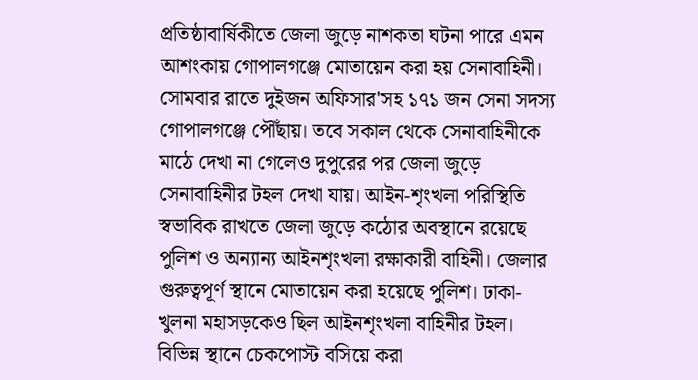প্রতিষ্ঠাবার্ষিকীতে জেলা জুড়ে নাশকতা ঘটনা পারে এমন আশংকায় গোপালগঞ্জে মোতায়েন করা হয় সেনাবাহিনী। সোমবার রাতে দুইজন অফিসার'সহ ১৭১ জন সেনা সদস্য গোপালগঞ্জে পৌঁছায়। তবে সকাল থেকে সেনাবাহিনীকে মাঠে দেখা না গেলেও দুপুরের পর জেলা জুড়ে সেনাবাহিনীর টহল দেখা যায়। আইন-শৃংখলা পরিস্থিতি স্বভাবিক রাখতে জেলা জুড়ে কঠোর অবস্থানে রয়েছে পুলিশ ও অন্যান্য আইনশৃংখলা রক্ষাকারী বাহিনী। জেলার গুরুত্বপূর্ণ স্থানে মোতায়েন করা হয়েছে পুলিশ। ঢাকা-খুলনা মহাসড়কেও ছিল আইনশৃংখলা বাহিনীর টহল। বিভিন্ন স্থানে চেকপোস্ট বসিয়ে করা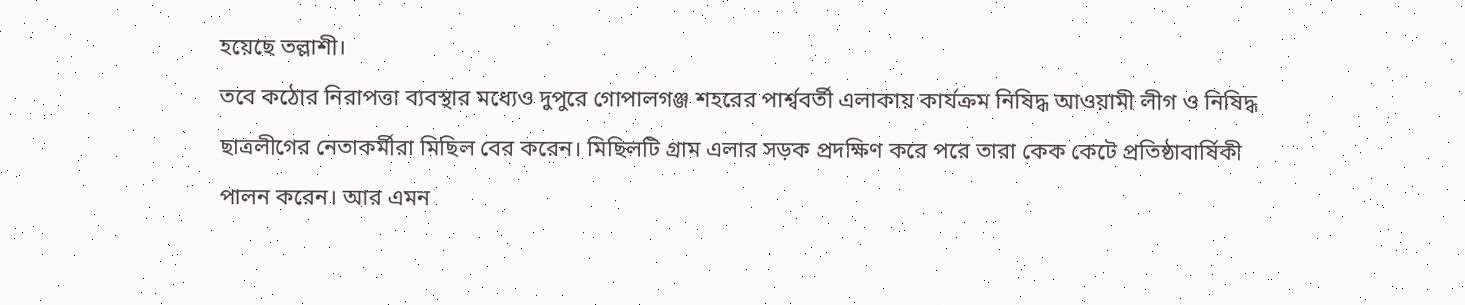হয়েছে তল্লাশী।
তবে কঠোর নিরাপত্তা ব্যবস্থার মধ্যেও দুপুরে গোপালগঞ্জ শহরের পার্শ্ববর্তী এলাকায় কার্যক্রম নিষিদ্ধ আওয়ামী লীগ ও নিষিদ্ধ ছাত্রলীগের নেতাকর্মীরা মিছিল বের করেন। মিছিলটি গ্রাম এলার সড়ক প্রদক্ষিণ করে পরে তারা কেক কেটে প্রতিষ্ঠাবার্ষিকী পালন করেন। আর এমন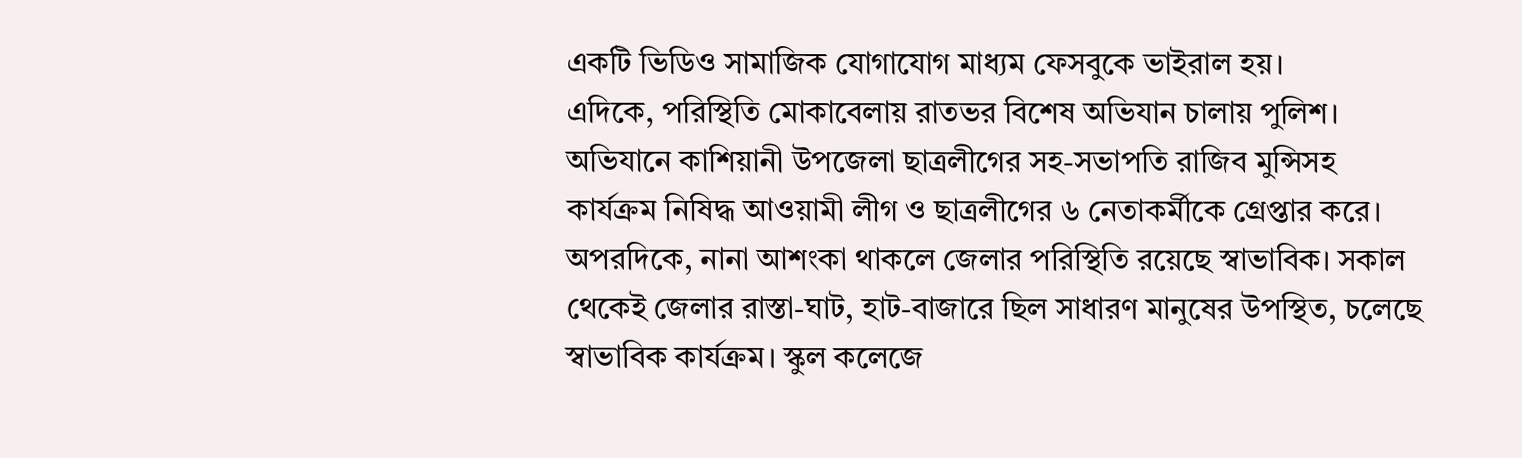একটি ভিডিও সামাজিক যোগাযোগ মাধ্যম ফেসবুকে ভাইরাল হয়।
এদিকে, পরিস্থিতি মোকাবেলায় রাতভর বিশেষ অভিযান চালায় পুলিশ। অভিযানে কাশিয়ানী উপজেলা ছাত্রলীগের সহ-সভাপতি রাজিব মুন্সিসহ কার্যক্রম নিষিদ্ধ আওয়ামী লীগ ও ছাত্রলীগের ৬ নেতাকর্মীকে গ্রেপ্তার করে।
অপরদিকে, নানা আশংকা থাকলে জেলার পরিস্থিতি রয়েছে স্বাভাবিক। সকাল থেকেই জেলার রাস্তা-ঘাট, হাট-বাজারে ছিল সাধারণ মানুষের উপস্থিত, চলেছে স্বাভাবিক কার্যক্রম। স্কুল কলেজে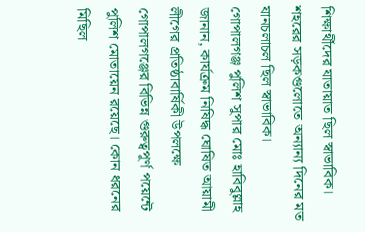শিক্ষার্থীদের যাতায়াত ছিল স্বাভাবিক। শহরের সড়কগুলোতে অন্যান্য দিনের মত যানচলাচল ছিল স্বাভাবিক।
গোপালগঞ্জ পুলিশ সুপার মোঃ হাবিবুল্লাহ জানান, কার্যক্রম নিষিদ্ধ ঘোষিত আয়ামী লীগের প্রতিষ্ঠাবার্ষিকী উপলক্ষে গোপালগঞ্জের বিভিন্ন গুরুত্বপূর্ণ পয়েন্টে পুলিশ মোতায়েন রয়েছে। কোন ধরনের মিছিল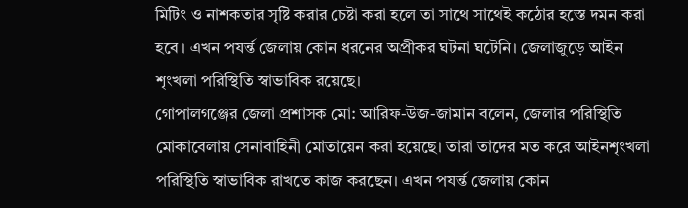মিটিং ও নাশকতার সৃষ্টি করার চেষ্টা করা হলে তা সাথে সাথেই কঠোর হস্তে দমন করা হবে। এখন পযর্ন্ত জেলায় কোন ধরনের অপ্রীকর ঘটনা ঘটেনি। জেলাজুড়ে আইন শৃংখলা পরিস্থিতি স্বাভাবিক রয়েছে।
গোপালগঞ্জের জেলা প্রশাসক মো: আরিফ-উজ-জামান বলেন, জেলার পরিস্থিতি মোকাবেলায় সেনাবাহিনী মোতায়েন করা হয়েছে। তারা তাদের মত করে আইনশৃংখলা পরিস্থিতি স্বাভাবিক রাখতে কাজ করছেন। এখন পযর্ন্ত জেলায় কোন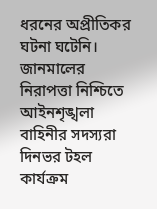ধরনের অপ্রীতিকর ঘটনা ঘটেনি। জানমালের নিরাপত্তা নিশ্চিতে আইনশৃঙ্খলা বাহিনীর সদস্যরা দিনভর টহল কার্যক্রম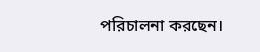পরিচালনা করছেন।